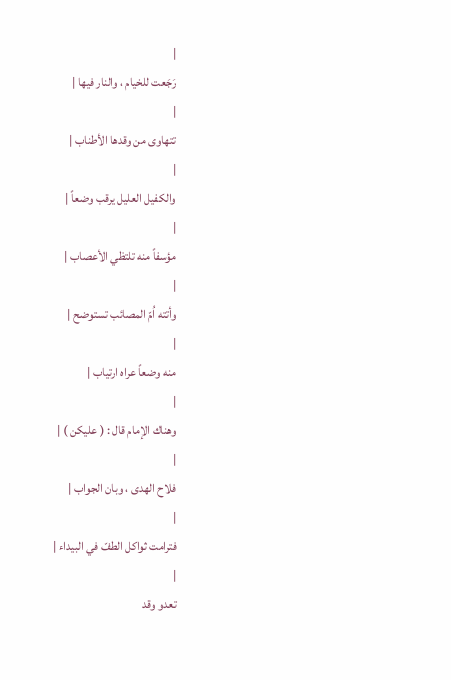|
رَجَعت للخيام ، والنار فيها |
|
تتهاوى من وقدها الأطناب |
|
والكفيل العليل يرقب وضعاً |
|
مؤسفاً منه تلتظي الأعصاب |
|
وأتته اُمّ المصائب تستوضح |
|
منه وضعاً عراه ارتياب |
|
وهناك الإمام قال : ( عليكن ) |
|
فلاح الهدى ، وبان الجواب |
|
فترامت ثواكل الطفّ في البيداء |
|
تعدو وقد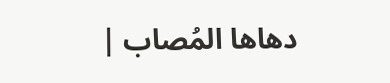دهاها المُصاب |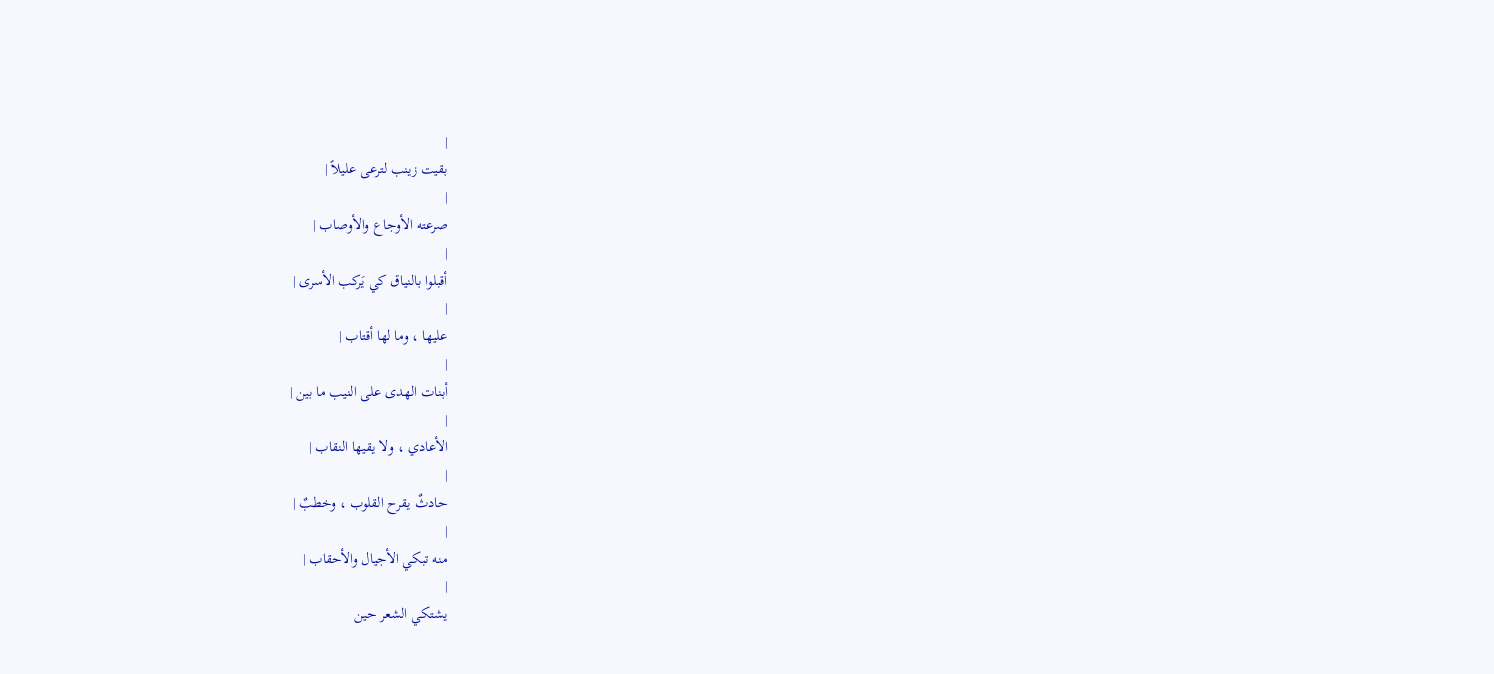|
بقيت زينب لترعى عليلاً |
|
صرعته الأوجاع والأوصاب |
|
أقبلوا بالنياق كي يَركب الأسرى |
|
عليها ، وما لها أقتاب |
|
أبنات الهدى على النيب ما بين |
|
الأعادي ، ولا يقيها النقاب |
|
حادثٌ يقرح القلوب ، وخطبٌ |
|
منه تبكي الأجيال والأحقاب |
|
يشتكي الشعر حين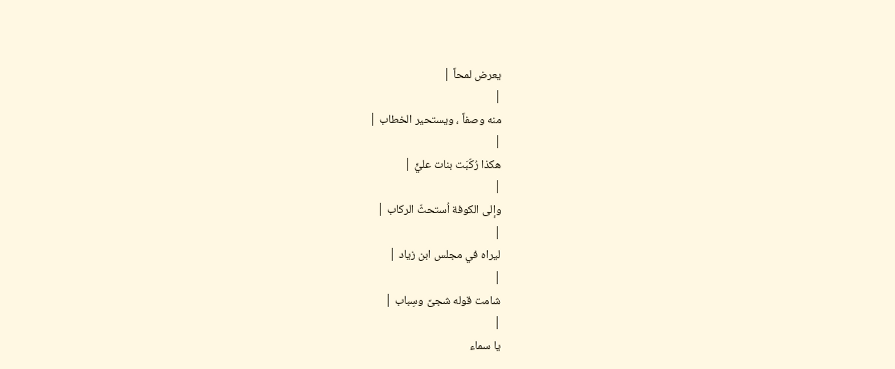يعرض لمحاً |
|
منه وصفاً ، ويستحير الخطاب |
|
هكذا رُكّبَت بنات عليٍّ |
|
وإلى الكوفة اُستحثّ الركاب |
|
ليراه في مجلس ابن زياد |
|
شامت قوله شجىً وسِباب |
|
يا سماء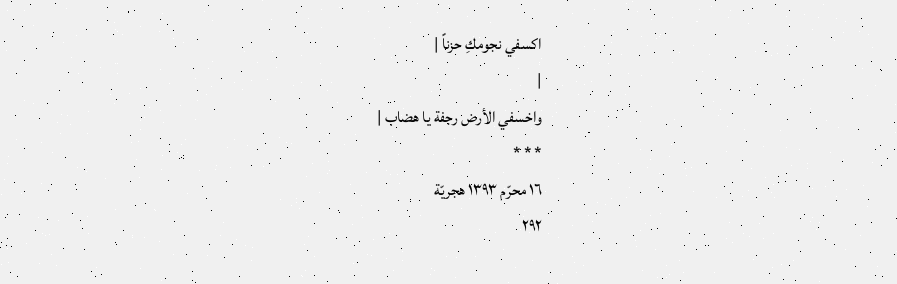اكسفي نجومكِ حزناً |
|
واخسفي الأرض رجفة يا هضاب |
* * *
١٦ محرّم ١٣٩٣ هجريّة
٢٩٢